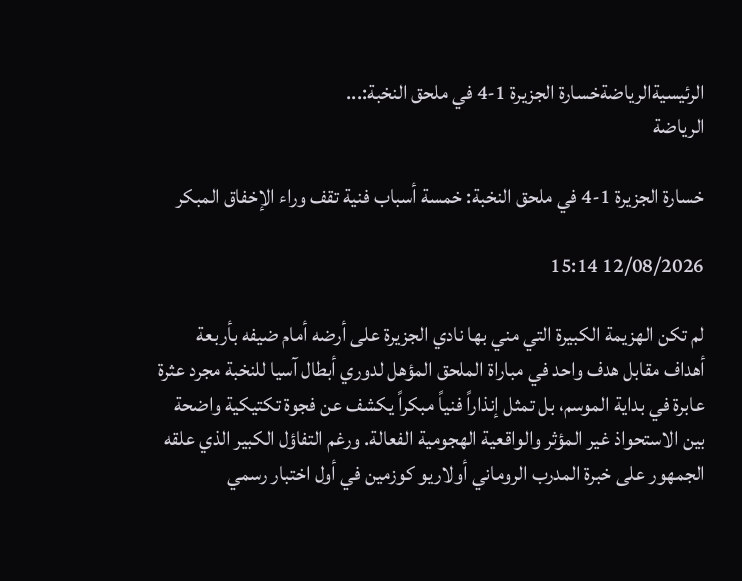الرئيسيةالرياضةخسارة الجزيرة 1-4 في ملحق النخبة:...
الرياضة

خسارة الجزيرة 1-4 في ملحق النخبة: خمسة أسباب فنية تقف وراء الإخفاق المبكر

12/08/2026 15:14

لم تكن الهزيمة الكبيرة التي مني بها نادي الجزيرة على أرضه أمام ضيفه بأربعة أهداف مقابل هدف واحد في مباراة الملحق المؤهل لدوري أبطال آسيا للنخبة مجرد عثرة عابرة في بداية الموسم، بل تمثل إنذاراً فنياً مبكراً يكشف عن فجوة تكتيكية واضحة بين الاستحواذ غير المؤثر والواقعية الهجومية الفعالة. ورغم التفاؤل الكبير الذي علقه الجمهور على خبرة المدرب الروماني أولاريو كوزمين في أول اختبار رسمي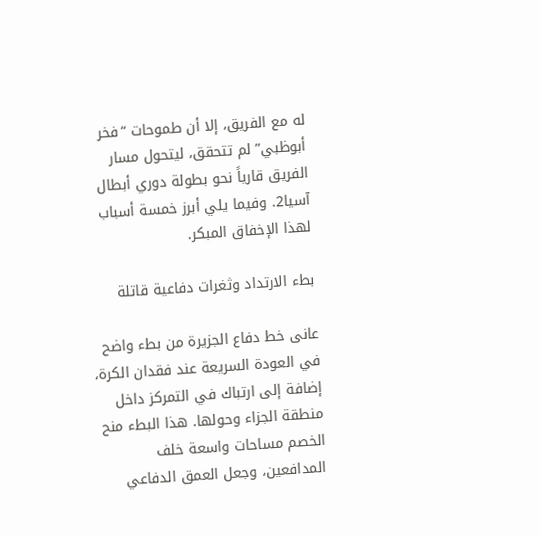له مع الفريق، إلا أن طموحات “فخر أبوظبي” لم تتحقق، ليتحول مسار الفريق قارياً نحو بطولة دوري أبطال آسيا2. وفيما يلي أبرز خمسة أسباب لهذا الإخفاق المبكر.

بطء الارتداد وثغرات دفاعية قاتلة

عانى خط دفاع الجزيرة من بطء واضح في العودة السريعة عند فقدان الكرة، إضافة إلى ارتباك في التمركز داخل منطقة الجزاء وحولها. هذا البطء منح الخصم مساحات واسعة خلف المدافعين، وجعل العمق الدفاعي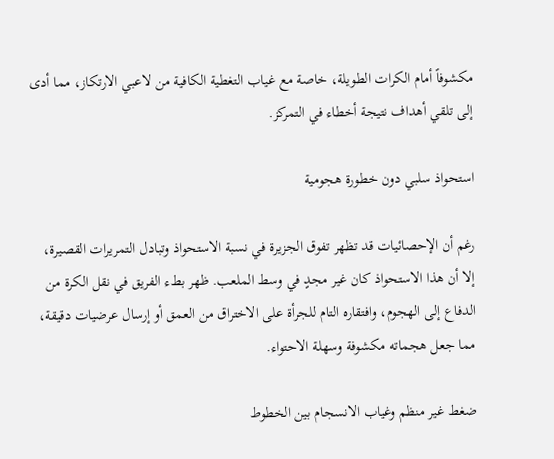مكشوفاً أمام الكرات الطويلة، خاصة مع غياب التغطية الكافية من لاعبي الارتكاز، مما أدى إلى تلقي أهداف نتيجة أخطاء في التمركز.

استحواذ سلبي دون خطورة هجومية

رغم أن الإحصائيات قد تظهر تفوق الجزيرة في نسبة الاستحواذ وتبادل التمريرات القصيرة، إلا أن هذا الاستحواذ كان غير مجدٍ في وسط الملعب. ظهر بطء الفريق في نقل الكرة من الدفاع إلى الهجوم، وافتقاره التام للجرأة على الاختراق من العمق أو إرسال عرضيات دقيقة، مما جعل هجماته مكشوفة وسهلة الاحتواء.

ضغط غير منظم وغياب الانسجام بين الخطوط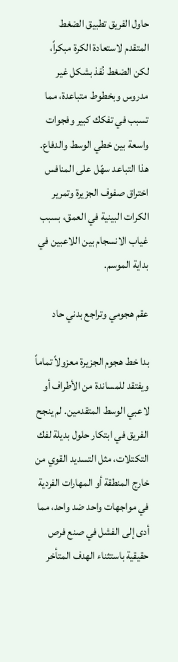حاول الفريق تطبيق الضغط المتقدم لاستعادة الكرة مبكراً، لكن الضغط نُفذ بشكل غير مدروس وبخطوط متباعدة، مما تسبب في تفكك كبير وفجوات واسعة بين خطي الوسط والدفاع. هذا التباعد سهّل على المنافس اختراق صفوف الجزيرة وتمرير الكرات البينية في العمق، بسبب غياب الانسجام بين اللاعبين في بداية الموسم.

عقم هجومي وتراجع بدني حاد

بدا خط هجوم الجزيرة معزولاً تماماً ويفتقد للمساندة من الأطراف أو لاعبي الوسط المتقدمين. لم ينجح الفريق في ابتكار حلول بديلة لفك التكتلات، مثل التسديد القوي من خارج المنطقة أو المهارات الفردية في مواجهات واحد ضد واحد، مما أدى إلى الفشل في صنع فرص حقيقية باستثناء الهدف المتأخر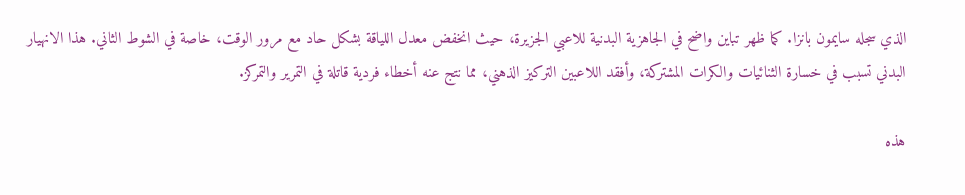الذي سجله سايمون بانزا. كما ظهر تباين واضح في الجاهزية البدنية للاعبي الجزيرة، حيث انخفض معدل اللياقة بشكل حاد مع مرور الوقت، خاصة في الشوط الثاني. هذا الانهيار البدني تسبب في خسارة الثنائيات والكرات المشتركة، وأفقد اللاعبين التركيز الذهني، مما نتج عنه أخطاء فردية قاتلة في التمرير والتمركز.

هذه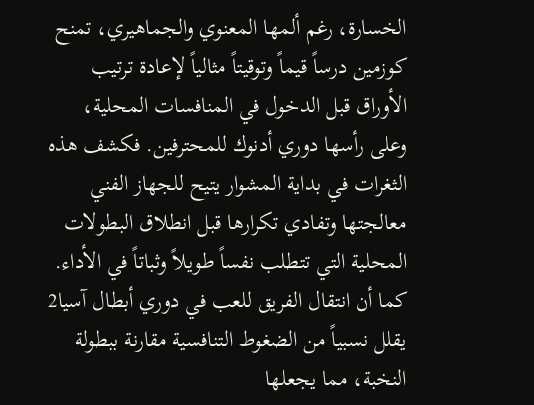الخسارة، رغم ألمها المعنوي والجماهيري، تمنح كوزمين درساً قيماً وتوقيتاً مثالياً لإعادة ترتيب الأوراق قبل الدخول في المنافسات المحلية، وعلى رأسها دوري أدنوك للمحترفين. فكشف هذه الثغرات في بداية المشوار يتيح للجهاز الفني معالجتها وتفادي تكرارها قبل انطلاق البطولات المحلية التي تتطلب نفساً طويلاً وثباتاً في الأداء. كما أن انتقال الفريق للعب في دوري أبطال آسيا2 يقلل نسبياً من الضغوط التنافسية مقارنة ببطولة النخبة، مما يجعلها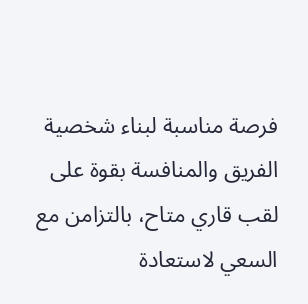فرصة مناسبة لبناء شخصية الفريق والمنافسة بقوة على لقب قاري متاح، بالتزامن مع السعي لاستعادة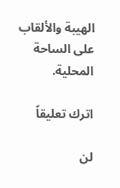الهيبة والألقاب على الساحة المحلية.

اترك تعليقاً

لن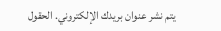يتم نشر عنوان بريدك الإلكتروني. الحقول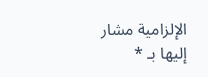الإلزامية مشار إليها بـ *